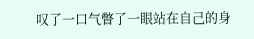叹了一口气瞥了一眼站在自己的身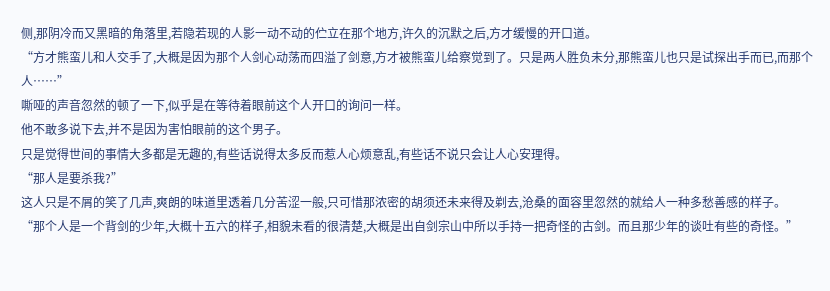侧,那阴冷而又黑暗的角落里,若隐若现的人影一动不动的伫立在那个地方,许久的沉默之后,方才缓慢的开口道。
“方才熊蛮儿和人交手了,大概是因为那个人剑心动荡而四溢了剑意,方才被熊蛮儿给察觉到了。只是两人胜负未分,那熊蛮儿也只是试探出手而已,而那个人……”
嘶哑的声音忽然的顿了一下,似乎是在等待着眼前这个人开口的询问一样。
他不敢多说下去,并不是因为害怕眼前的这个男子。
只是觉得世间的事情大多都是无趣的,有些话说得太多反而惹人心烦意乱,有些话不说只会让人心安理得。
“那人是要杀我?”
这人只是不屑的笑了几声,爽朗的味道里透着几分苦涩一般,只可惜那浓密的胡须还未来得及剃去,沧桑的面容里忽然的就给人一种多愁善感的样子。
“那个人是一个背剑的少年,大概十五六的样子,相貌未看的很清楚,大概是出自剑宗山中所以手持一把奇怪的古剑。而且那少年的谈吐有些的奇怪。”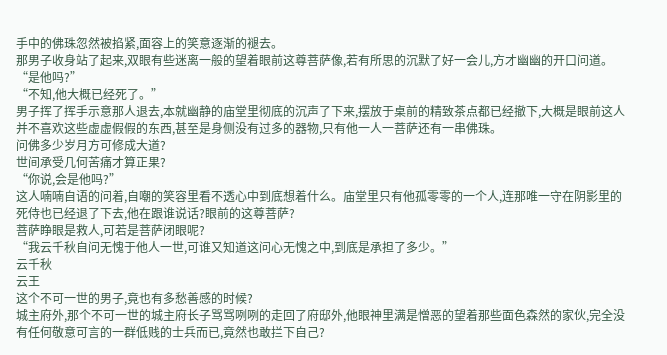手中的佛珠忽然被掐紧,面容上的笑意逐渐的褪去。
那男子收身站了起来,双眼有些迷离一般的望着眼前这尊菩萨像,若有所思的沉默了好一会儿,方才幽幽的开口问道。
“是他吗?”
“不知,他大概已经死了。”
男子挥了挥手示意那人退去,本就幽静的庙堂里彻底的沉声了下来,摆放于桌前的精致茶点都已经撤下,大概是眼前这人并不喜欢这些虚虚假假的东西,甚至是身侧没有过多的器物,只有他一人一菩萨还有一串佛珠。
问佛多少岁月方可修成大道?
世间承受几何苦痛才算正果?
“你说,会是他吗?”
这人喃喃自语的问着,自嘲的笑容里看不透心中到底想着什么。庙堂里只有他孤零零的一个人,连那唯一守在阴影里的死侍也已经退了下去,他在跟谁说话?眼前的这尊菩萨?
菩萨睁眼是救人,可若是菩萨闭眼呢?
“我云千秋自问无愧于他人一世,可谁又知道这问心无愧之中,到底是承担了多少。”
云千秋
云王
这个不可一世的男子,竟也有多愁善感的时候?
城主府外,那个不可一世的城主府长子骂骂咧咧的走回了府邸外,他眼神里满是憎恶的望着那些面色森然的家伙,完全没有任何敬意可言的一群低贱的士兵而已,竟然也敢拦下自己?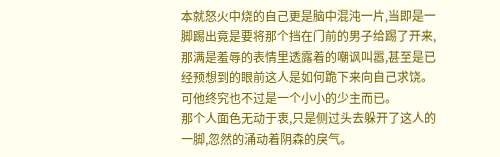本就怒火中烧的自己更是脑中混沌一片,当即是一脚踢出竟是要将那个挡在门前的男子给踢了开来,那满是羞辱的表情里透露着的嘲讽叫嚣,甚至是已经预想到的眼前这人是如何跪下来向自己求饶。
可他终究也不过是一个小小的少主而已。
那个人面色无动于衷,只是侧过头去躲开了这人的一脚,忽然的涌动着阴森的戾气。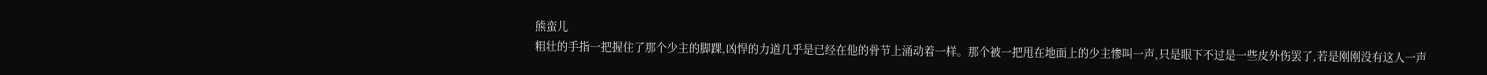熊蛮儿
粗壮的手指一把握住了那个少主的脚踝,凶悍的力道几乎是已经在他的骨节上涌动着一样。那个被一把甩在地面上的少主惨叫一声,只是眼下不过是一些皮外伤罢了,若是刚刚没有这人一声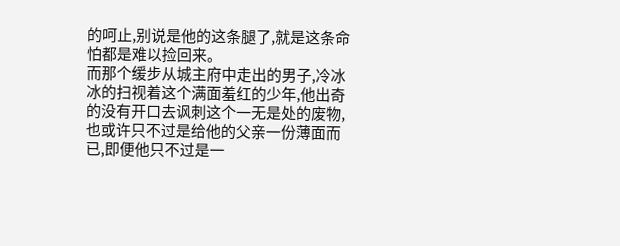的呵止,别说是他的这条腿了,就是这条命怕都是难以捡回来。
而那个缓步从城主府中走出的男子,冷冰冰的扫视着这个满面羞红的少年,他出奇的没有开口去讽刺这个一无是处的废物,也或许只不过是给他的父亲一份薄面而已,即便他只不过是一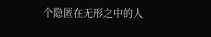个隐匿在无形之中的人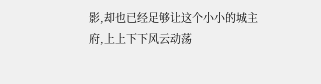影,却也已经足够让这个小小的城主府,上上下下风云动荡